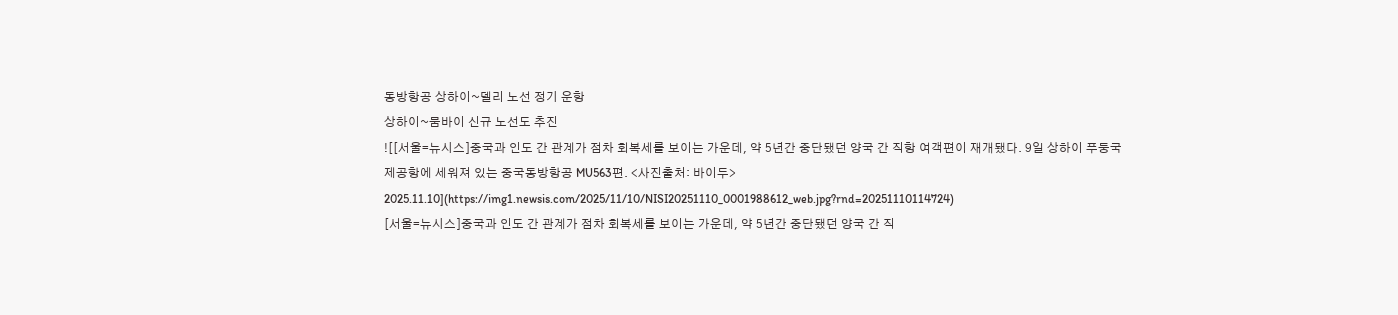동방항공 상하이~델리 노선 정기 운항
상하이~뭄바이 신규 노선도 추진
![[서울=뉴시스]중국과 인도 간 관계가 점차 회복세를 보이는 가운데, 약 5년간 중단됐던 양국 간 직항 여객편이 재개됐다. 9일 상하이 푸둥국제공항에 세워져 있는 중국동방항공 MU563편. <사진출처: 바이두> 2025.11.10](https://img1.newsis.com/2025/11/10/NISI20251110_0001988612_web.jpg?rnd=20251110114724)
[서울=뉴시스]중국과 인도 간 관계가 점차 회복세를 보이는 가운데, 약 5년간 중단됐던 양국 간 직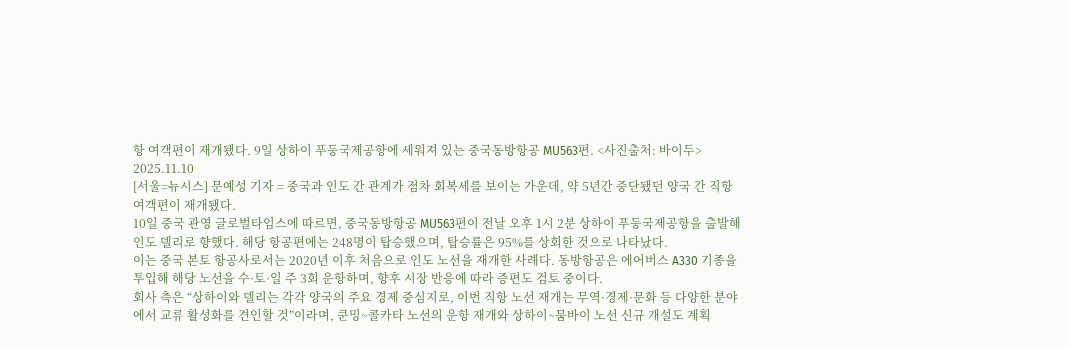항 여객편이 재개됐다. 9일 상하이 푸둥국제공항에 세워져 있는 중국동방항공 MU563편. <사진출처: 바이두> 2025.11.10
[서울=뉴시스] 문예성 기자 = 중국과 인도 간 관계가 점차 회복세를 보이는 가운데, 약 5년간 중단됐던 양국 간 직항 여객편이 재개됐다.
10일 중국 관영 글로벌타임스에 따르면, 중국동방항공 MU563편이 전날 오후 1시 2분 상하이 푸둥국제공항을 출발해 인도 델리로 향했다. 해당 항공편에는 248명이 탑승했으며, 탑승률은 95%를 상회한 것으로 나타났다.
이는 중국 본토 항공사로서는 2020년 이후 처음으로 인도 노선을 재개한 사례다. 동방항공은 에어버스 A330 기종을 투입해 해당 노선을 수·토·일 주 3회 운항하며, 향후 시장 반응에 따라 증편도 검토 중이다.
회사 측은 “상하이와 델리는 각각 양국의 주요 경제 중심지로, 이번 직항 노선 재개는 무역·경제·문화 등 다양한 분야에서 교류 활성화를 견인할 것”이라며, 쿤밍~콜카타 노선의 운항 재개와 상하이~뭄바이 노선 신규 개설도 계획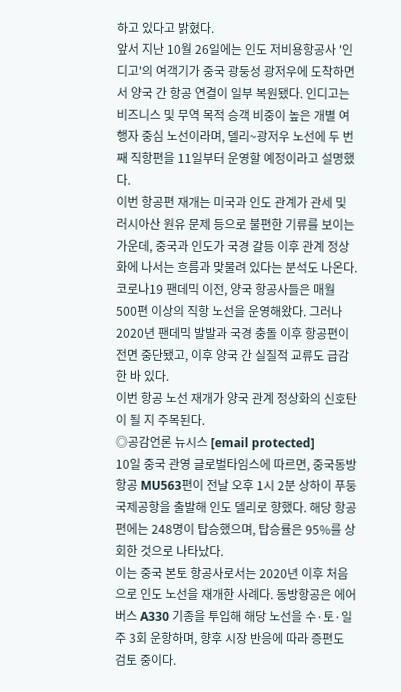하고 있다고 밝혔다.
앞서 지난 10월 26일에는 인도 저비용항공사 '인디고'의 여객기가 중국 광둥성 광저우에 도착하면서 양국 간 항공 연결이 일부 복원됐다. 인디고는 비즈니스 및 무역 목적 승객 비중이 높은 개별 여행자 중심 노선이라며, 델리~광저우 노선에 두 번째 직항편을 11일부터 운영할 예정이라고 설명했다.
이번 항공편 재개는 미국과 인도 관계가 관세 및 러시아산 원유 문제 등으로 불편한 기류를 보이는 가운데, 중국과 인도가 국경 갈등 이후 관계 정상화에 나서는 흐름과 맞물려 있다는 분석도 나온다.
코로나19 팬데믹 이전, 양국 항공사들은 매월 500편 이상의 직항 노선을 운영해왔다. 그러나 2020년 팬데믹 발발과 국경 충돌 이후 항공편이 전면 중단됐고, 이후 양국 간 실질적 교류도 급감한 바 있다.
이번 항공 노선 재개가 양국 관계 정상화의 신호탄이 될 지 주목된다.
◎공감언론 뉴시스 [email protected]
10일 중국 관영 글로벌타임스에 따르면, 중국동방항공 MU563편이 전날 오후 1시 2분 상하이 푸둥국제공항을 출발해 인도 델리로 향했다. 해당 항공편에는 248명이 탑승했으며, 탑승률은 95%를 상회한 것으로 나타났다.
이는 중국 본토 항공사로서는 2020년 이후 처음으로 인도 노선을 재개한 사례다. 동방항공은 에어버스 A330 기종을 투입해 해당 노선을 수·토·일 주 3회 운항하며, 향후 시장 반응에 따라 증편도 검토 중이다.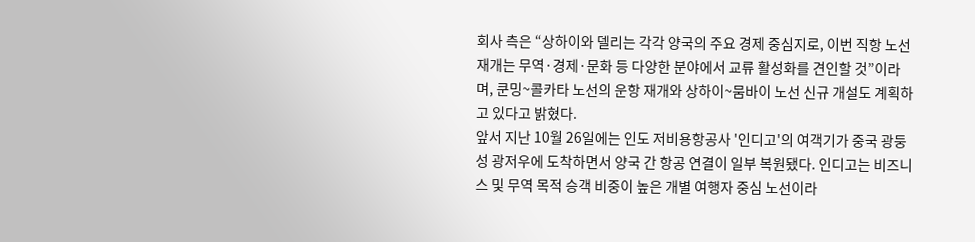회사 측은 “상하이와 델리는 각각 양국의 주요 경제 중심지로, 이번 직항 노선 재개는 무역·경제·문화 등 다양한 분야에서 교류 활성화를 견인할 것”이라며, 쿤밍~콜카타 노선의 운항 재개와 상하이~뭄바이 노선 신규 개설도 계획하고 있다고 밝혔다.
앞서 지난 10월 26일에는 인도 저비용항공사 '인디고'의 여객기가 중국 광둥성 광저우에 도착하면서 양국 간 항공 연결이 일부 복원됐다. 인디고는 비즈니스 및 무역 목적 승객 비중이 높은 개별 여행자 중심 노선이라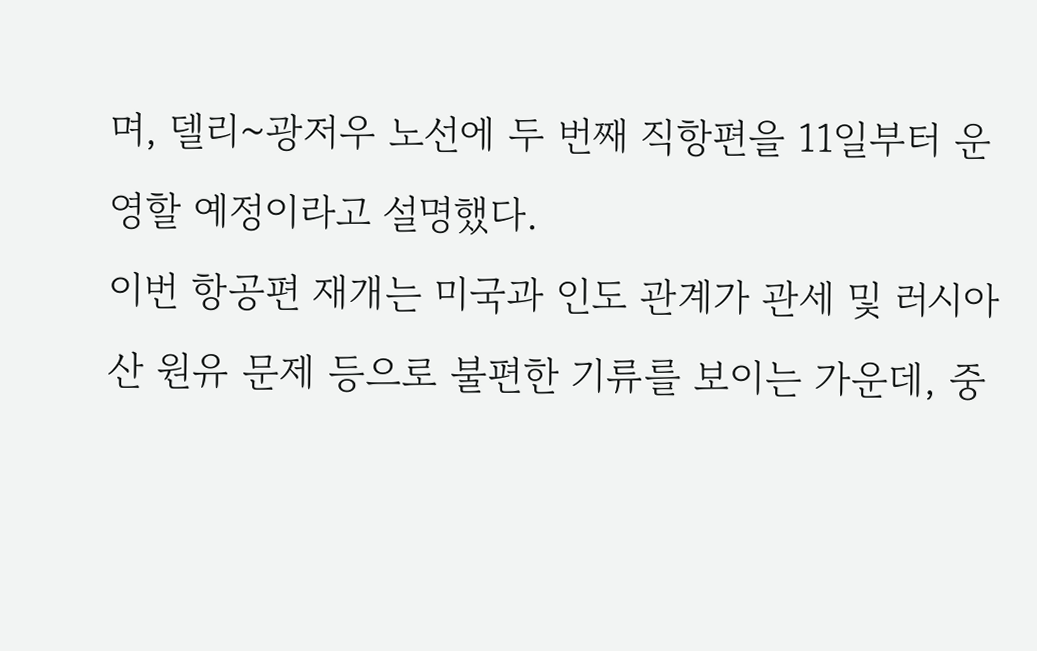며, 델리~광저우 노선에 두 번째 직항편을 11일부터 운영할 예정이라고 설명했다.
이번 항공편 재개는 미국과 인도 관계가 관세 및 러시아산 원유 문제 등으로 불편한 기류를 보이는 가운데, 중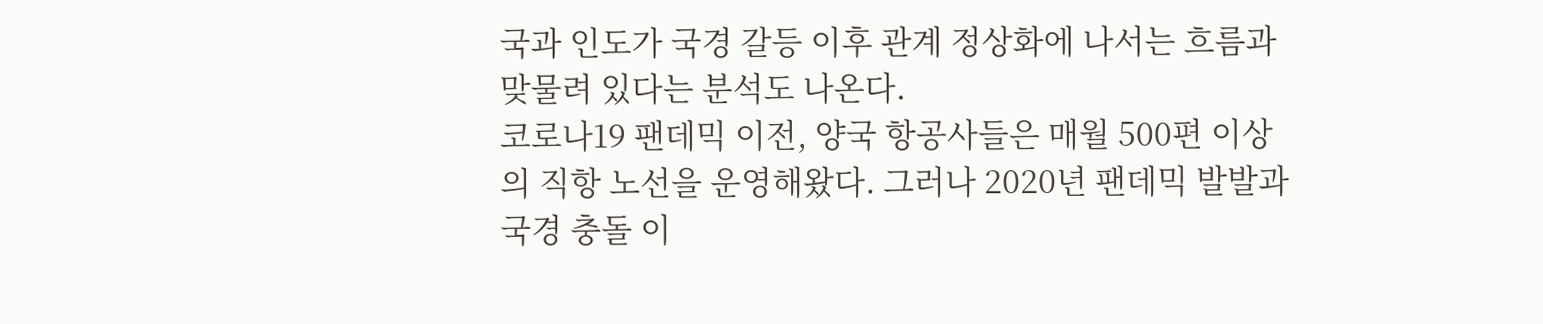국과 인도가 국경 갈등 이후 관계 정상화에 나서는 흐름과 맞물려 있다는 분석도 나온다.
코로나19 팬데믹 이전, 양국 항공사들은 매월 500편 이상의 직항 노선을 운영해왔다. 그러나 2020년 팬데믹 발발과 국경 충돌 이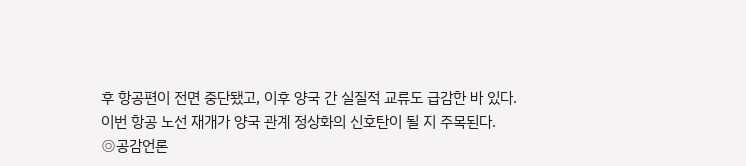후 항공편이 전면 중단됐고, 이후 양국 간 실질적 교류도 급감한 바 있다.
이번 항공 노선 재개가 양국 관계 정상화의 신호탄이 될 지 주목된다.
◎공감언론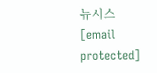뉴시스 [email protected]